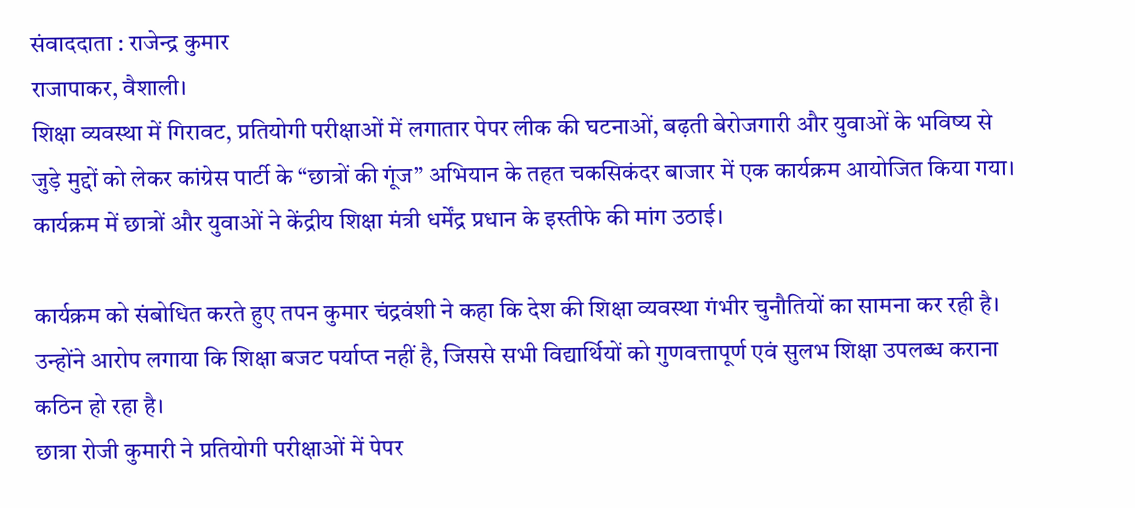संवाददाता : राजेन्द्र कुमार
राजापाकर, वैशाली।
शिक्षा व्यवस्था में गिरावट, प्रतियोगी परीक्षाओं में लगातार पेपर लीक की घटनाओं, बढ़ती बेरोजगारी और युवाओं के भविष्य से जुड़े मुद्दों को लेकर कांग्रेस पार्टी के “छात्रों की गूंज” अभियान के तहत चकसिकंदर बाजार में एक कार्यक्रम आयोजित किया गया। कार्यक्रम में छात्रों और युवाओं ने केंद्रीय शिक्षा मंत्री धर्मेंद्र प्रधान के इस्तीफे की मांग उठाई।

कार्यक्रम को संबोधित करते हुए तपन कुमार चंद्रवंशी ने कहा कि देश की शिक्षा व्यवस्था गंभीर चुनौतियों का सामना कर रही है। उन्होंने आरोप लगाया कि शिक्षा बजट पर्याप्त नहीं है, जिससे सभी विद्यार्थियों को गुणवत्तापूर्ण एवं सुलभ शिक्षा उपलब्ध कराना कठिन हो रहा है।
छात्रा रोजी कुमारी ने प्रतियोगी परीक्षाओं में पेपर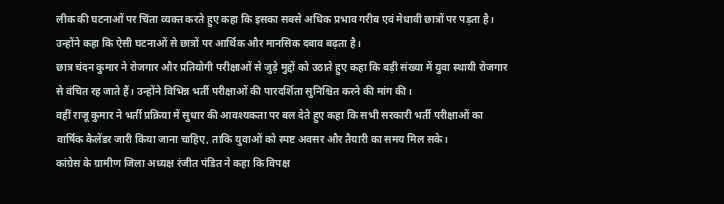लीक की घटनाओं पर चिंता व्यक्त करते हुए कहा कि इसका सबसे अधिक प्रभाव गरीब एवं मेधावी छात्रों पर पड़ता है। उन्होंने कहा कि ऐसी घटनाओं से छात्रों पर आर्थिक और मानसिक दबाव बढ़ता है।
छात्र चंदन कुमार ने रोजगार और प्रतियोगी परीक्षाओं से जुड़े मुद्दों को उठाते हुए कहा कि बड़ी संख्या में युवा स्थायी रोजगार से वंचित रह जाते हैं। उन्होंने विभिन्न भर्ती परीक्षाओं की पारदर्शिता सुनिश्चित करने की मांग की।
वहीं राजू कुमार ने भर्ती प्रक्रिया में सुधार की आवश्यकता पर बल देते हुए कहा कि सभी सरकारी भर्ती परीक्षाओं का वार्षिक कैलेंडर जारी किया जाना चाहिए, ताकि युवाओं को स्पष्ट अवसर और तैयारी का समय मिल सके।
कांग्रेस के ग्रामीण जिला अध्यक्ष रंजीत पंडित ने कहा कि विपक्ष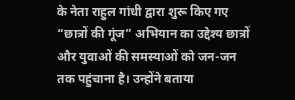के नेता राहुल गांधी द्वारा शुरू किए गए “छात्रों की गूंज” अभियान का उद्देश्य छात्रों और युवाओं की समस्याओं को जन-जन तक पहुंचाना है। उन्होंने बताया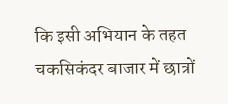कि इसी अभियान के तहत चकसिकंदर बाजार में छात्रों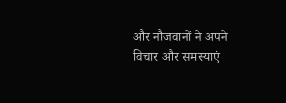और नौजवानों ने अपने विचार और समस्याएं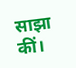साझा कीं।